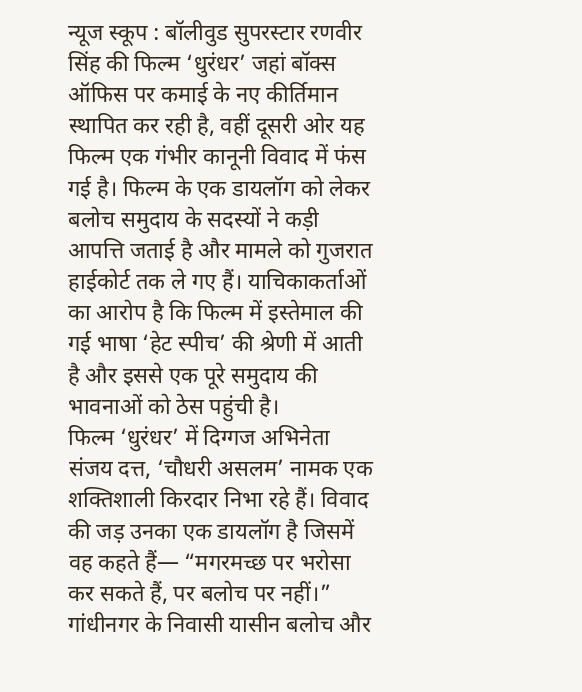न्यूज स्कूप : बॉलीवुड सुपरस्टार रणवीर सिंह की फिल्म ‘धुरंधर’ जहां बॉक्स ऑफिस पर कमाई के नए कीर्तिमान स्थापित कर रही है, वहीं दूसरी ओर यह फिल्म एक गंभीर कानूनी विवाद में फंस गई है। फिल्म के एक डायलॉग को लेकर बलोच समुदाय के सदस्यों ने कड़ी आपत्ति जताई है और मामले को गुजरात हाईकोर्ट तक ले गए हैं। याचिकाकर्ताओं का आरोप है कि फिल्म में इस्तेमाल की गई भाषा ‘हेट स्पीच’ की श्रेणी में आती है और इससे एक पूरे समुदाय की भावनाओं को ठेस पहुंची है।
फिल्म ‘धुरंधर’ में दिग्गज अभिनेता संजय दत्त, ‘चौधरी असलम’ नामक एक शक्तिशाली किरदार निभा रहे हैं। विवाद की जड़ उनका एक डायलॉग है जिसमें वह कहते हैं— “मगरमच्छ पर भरोसा कर सकते हैं, पर बलोच पर नहीं।”
गांधीनगर के निवासी यासीन बलोच और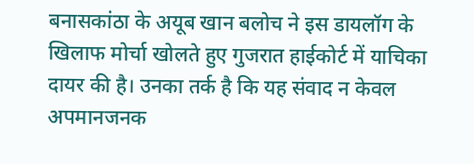बनासकांठा के अयूब खान बलोच ने इस डायलॉग के खिलाफ मोर्चा खोलते हुए गुजरात हाईकोर्ट में याचिका दायर की है। उनका तर्क है कि यह संवाद न केवल अपमानजनक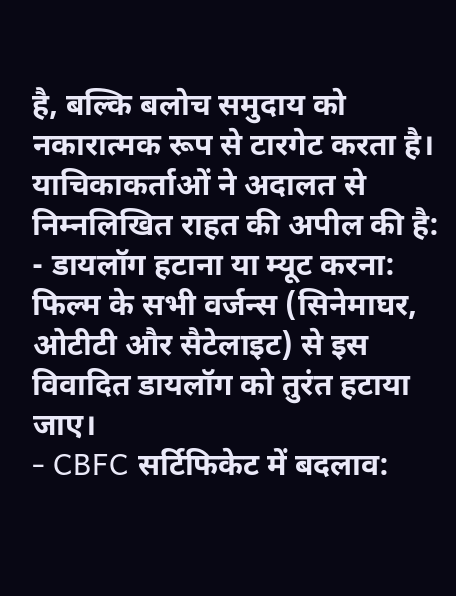है, बल्कि बलोच समुदाय को नकारात्मक रूप से टारगेट करता है।
याचिकाकर्ताओं ने अदालत से निम्नलिखित राहत की अपील की है:
- डायलॉग हटाना या म्यूट करना: फिल्म के सभी वर्जन्स (सिनेमाघर, ओटीटी और सैटेलाइट) से इस विवादित डायलॉग को तुरंत हटाया जाए।
- CBFC सर्टिफिकेट में बदलाव: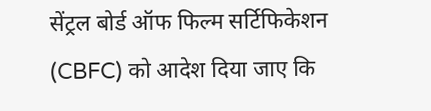सेंट्रल बोर्ड ऑफ फिल्म सर्टिफिकेशन (CBFC) को आदेश दिया जाए कि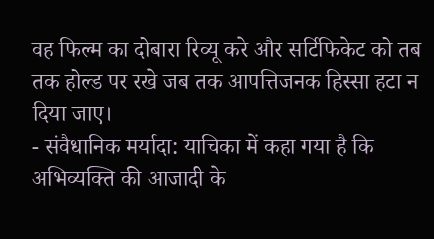वह फिल्म का दोबारा रिव्यू करे और सर्टिफिकेट को तब तक होल्ड पर रखे जब तक आपत्तिजनक हिस्सा हटा न दिया जाए।
- संवैधानिक मर्यादा: याचिका में कहा गया है कि अभिव्यक्ति की आजादी के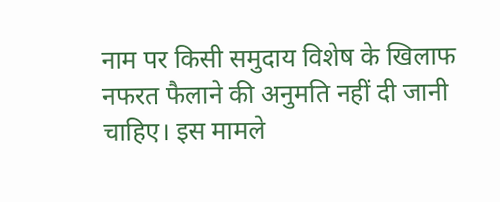नाम पर किसी समुदाय विशेष के खिलाफ नफरत फैलाने की अनुमति नहीं दी जानी चाहिए। इस मामले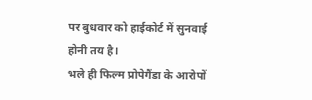पर बुधवार को हाईकोर्ट में सुनवाई होनी तय है।
भले ही फिल्म प्रोपेगैंडा के आरोपों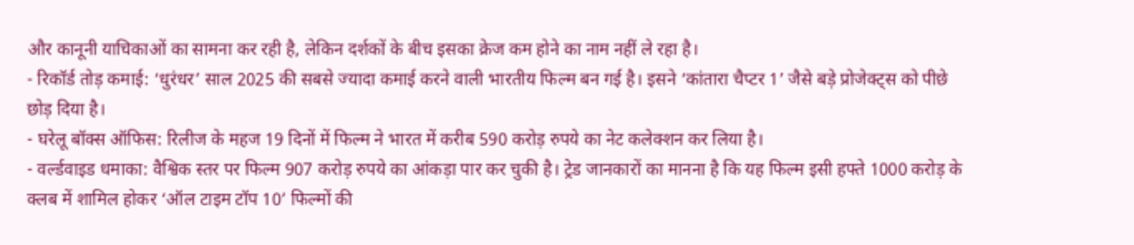और कानूनी याचिकाओं का सामना कर रही है, लेकिन दर्शकों के बीच इसका क्रेज कम होने का नाम नहीं ले रहा है।
- रिकॉर्ड तोड़ कमाई: ‘धुरंधर’ साल 2025 की सबसे ज्यादा कमाई करने वाली भारतीय फिल्म बन गई है। इसने ‘कांतारा चैप्टर 1’ जैसे बड़े प्रोजेक्ट्स को पीछे छोड़ दिया है।
- घरेलू बॉक्स ऑफिस: रिलीज के महज 19 दिनों में फिल्म ने भारत में करीब 590 करोड़ रुपये का नेट कलेक्शन कर लिया है।
- वर्ल्डवाइड धमाका: वैश्विक स्तर पर फिल्म 907 करोड़ रुपये का आंकड़ा पार कर चुकी है। ट्रेड जानकारों का मानना है कि यह फिल्म इसी हफ्ते 1000 करोड़ के क्लब में शामिल होकर ‘ऑल टाइम टॉप 10’ फिल्मों की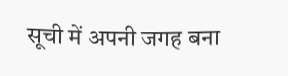सूची में अपनी जगह बना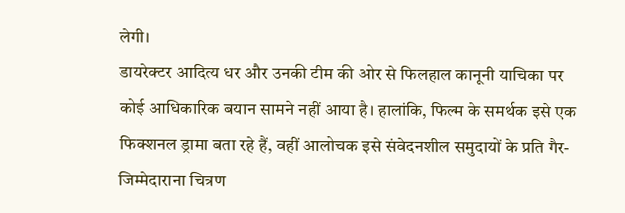लेगी।
डायरेक्टर आदित्य धर और उनकी टीम की ओर से फिलहाल कानूनी याचिका पर कोई आधिकारिक बयान सामने नहीं आया है। हालांकि, फिल्म के समर्थक इसे एक फिक्शनल ड्रामा बता रहे हैं, वहीं आलोचक इसे संवेदनशील समुदायों के प्रति गैर-जिम्मेदाराना चित्रण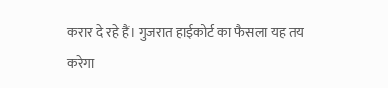करार दे रहे हैं। गुजरात हाईकोर्ट का फैसला यह तय करेगा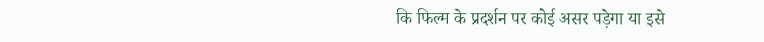कि फिल्म के प्रदर्शन पर कोई असर पड़ेगा या इसे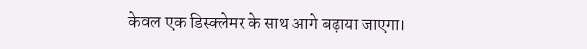केवल एक डिस्क्लेमर के साथ आगे बढ़ाया जाएगा।